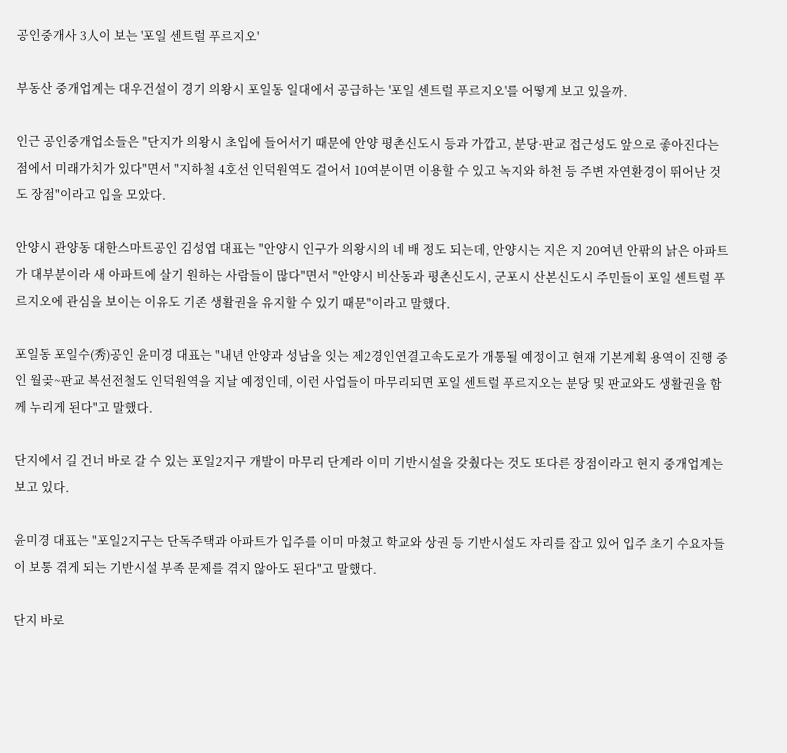공인중개사 3人이 보는 '포일 센트럴 푸르지오'

부동산 중개업계는 대우건설이 경기 의왕시 포일동 일대에서 공급하는 '포일 센트럴 푸르지오'를 어떻게 보고 있을까.

인근 공인중개업소들은 "단지가 의왕시 초입에 들어서기 때문에 안양 평촌신도시 등과 가깝고, 분당·판교 접근성도 앞으로 좋아진다는 점에서 미래가치가 있다"면서 "지하철 4호선 인덕원역도 걸어서 10여분이면 이용할 수 있고 녹지와 하천 등 주변 자연환경이 뛰어난 것도 장점"이라고 입을 모았다.

안양시 관양동 대한스마트공인 김성엽 대표는 "안양시 인구가 의왕시의 네 배 정도 되는데, 안양시는 지은 지 20여년 안팎의 낡은 아파트가 대부분이라 새 아파트에 살기 원하는 사람들이 많다"면서 "안양시 비산동과 평촌신도시, 군포시 산본신도시 주민들이 포일 센트럴 푸르지오에 관심을 보이는 이유도 기존 생활권을 유지할 수 있기 때문"이라고 말했다.

포일동 포일수(秀)공인 윤미경 대표는 "내년 안양과 성남을 잇는 제2경인연결고속도로가 개통될 예정이고 현재 기본계획 용역이 진행 중인 월곶~판교 복선전철도 인덕원역을 지날 예정인데, 이런 사업들이 마무리되면 포일 센트럴 푸르지오는 분당 및 판교와도 생활권을 함께 누리게 된다"고 말했다.

단지에서 길 건너 바로 갈 수 있는 포일2지구 개발이 마무리 단계라 이미 기반시설을 갖췄다는 것도 또다른 장점이라고 현지 중개업계는 보고 있다.

윤미경 대표는 "포일2지구는 단독주택과 아파트가 입주를 이미 마쳤고 학교와 상권 등 기반시설도 자리를 잡고 있어 입주 초기 수요자들이 보통 겪게 되는 기반시설 부족 문제를 겪지 않아도 된다"고 말했다.

단지 바로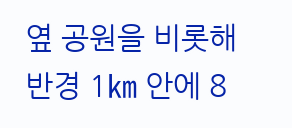옆 공원을 비롯해 반경 1㎞ 안에 8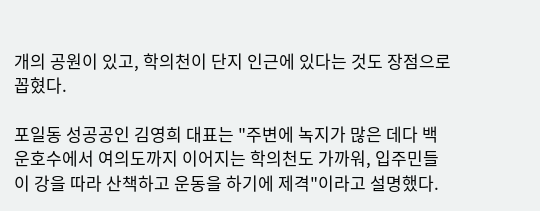개의 공원이 있고, 학의천이 단지 인근에 있다는 것도 장점으로 꼽혔다.

포일동 성공공인 김영희 대표는 "주변에 녹지가 많은 데다 백운호수에서 여의도까지 이어지는 학의천도 가까워, 입주민들이 강을 따라 산책하고 운동을 하기에 제격"이라고 설명했다.